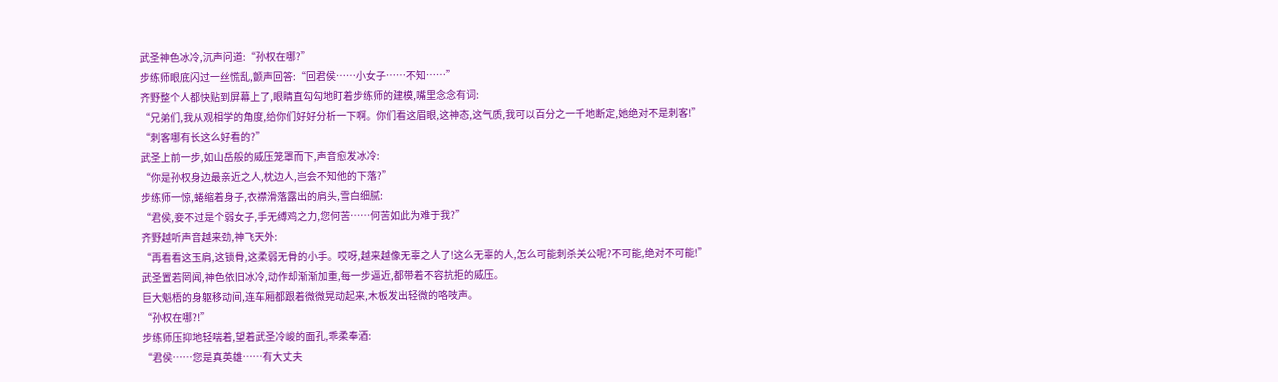武圣神色冰冷,沉声问道:“孙权在哪?”
步练师眼底闪过一丝慌乱,颤声回答:“回君侯……小女子……不知……”
齐野整个人都快贴到屏幕上了,眼睛直勾勾地盯着步练师的建模,嘴里念念有词:
“兄弟们,我从观相学的角度,给你们好好分析一下啊。你们看这眉眼,这神态,这气质,我可以百分之一千地断定,她绝对不是刺客!”
“刺客哪有长这么好看的?”
武圣上前一步,如山岳般的威压笼罩而下,声音愈发冰冷:
“你是孙权身边最亲近之人,枕边人,岂会不知他的下落?”
步练师一惊,蜷缩着身子,衣襟滑落露出的肩头,雪白细腻:
“君侯,妾不过是个弱女子,手无缚鸡之力,您何苦……何苦如此为难于我?”
齐野越听声音越来劲,神飞天外:
“再看看这玉肩,这锁骨,这柔弱无骨的小手。哎呀,越来越像无辜之人了!这么无辜的人,怎么可能刺杀关公呢?不可能,绝对不可能!”
武圣置若罔闻,神色依旧冰冷,动作却渐渐加重,每一步逼近,都带着不容抗拒的威压。
巨大魁梧的身躯移动间,连车厢都跟着微微晃动起来,木板发出轻微的咯吱声。
“孙权在哪?!”
步练师压抑地轻喘着,望着武圣冷峻的面孔,乖柔奉酒:
“君侯……您是真英雄……有大丈夫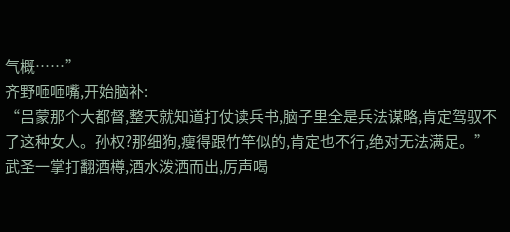气概……”
齐野咂咂嘴,开始脑补:
“吕蒙那个大都督,整天就知道打仗读兵书,脑子里全是兵法谋略,肯定驾驭不了这种女人。孙权?那细狗,瘦得跟竹竿似的,肯定也不行,绝对无法满足。”
武圣一掌打翻酒樽,酒水泼洒而出,厉声喝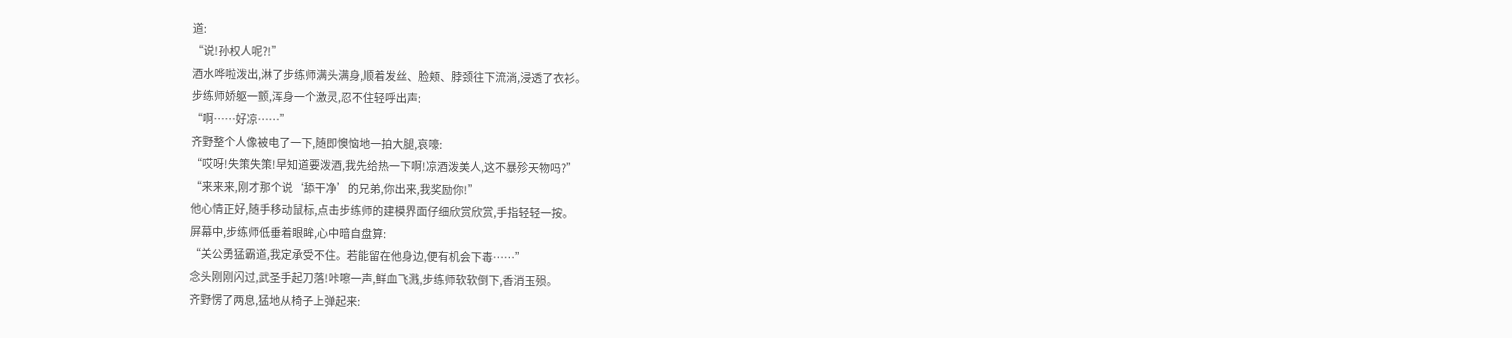道:
“说!孙权人呢?!”
酒水哗啦泼出,淋了步练师满头满身,顺着发丝、脸颊、脖颈往下流淌,浸透了衣衫。
步练师娇躯一颤,浑身一个激灵,忍不住轻呼出声:
“啊……好凉……”
齐野整个人像被电了一下,随即懊恼地一拍大腿,哀嚎:
“哎呀!失策失策!早知道要泼酒,我先给热一下啊!凉酒泼美人,这不暴殄天物吗?”
“来来来,刚才那个说‘舔干净’的兄弟,你出来,我奖励你!”
他心情正好,随手移动鼠标,点击步练师的建模界面仔细欣赏欣赏,手指轻轻一按。
屏幕中,步练师低垂着眼眸,心中暗自盘算:
“关公勇猛霸道,我定承受不住。若能留在他身边,便有机会下毒……”
念头刚刚闪过,武圣手起刀落!咔嚓一声,鲜血飞溅,步练师软软倒下,香消玉殒。
齐野愣了两息,猛地从椅子上弹起来: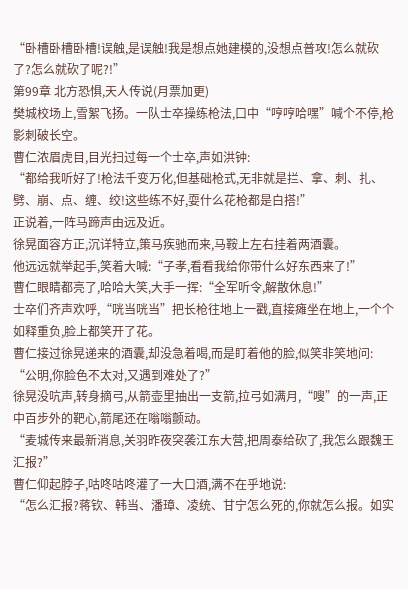“卧槽卧槽卧槽!误触,是误触!我是想点她建模的,没想点普攻!怎么就砍了?怎么就砍了呢?!”
第99章 北方恐惧,天人传说(月票加更)
樊城校场上,雪絮飞扬。一队士卒操练枪法,口中“哼哼哈嘿”喊个不停,枪影刺破长空。
曹仁浓眉虎目,目光扫过每一个士卒,声如洪钟:
“都给我听好了!枪法千变万化,但基础枪式,无非就是拦、拿、刺、扎、劈、崩、点、缠、绞!这些练不好,耍什么花枪都是白搭!”
正说着,一阵马蹄声由远及近。
徐晃面容方正,沉详特立,策马疾驰而来,马鞍上左右挂着两酒囊。
他远远就举起手,笑着大喊:“子孝,看看我给你带什么好东西来了!”
曹仁眼睛都亮了,哈哈大笑,大手一挥:“全军听令,解散休息!”
士卒们齐声欢呼,“咣当咣当”把长枪往地上一戳,直接瘫坐在地上,一个个如释重负,脸上都笑开了花。
曹仁接过徐晃递来的酒囊,却没急着喝,而是盯着他的脸,似笑非笑地问:
“公明,你脸色不太对,又遇到难处了?”
徐晃没吭声,转身摘弓,从箭壶里抽出一支箭,拉弓如满月,“嗖”的一声,正中百步外的靶心,箭尾还在嗡嗡颤动。
“麦城传来最新消息,关羽昨夜突袭江东大营,把周泰给砍了,我怎么跟魏王汇报?”
曹仁仰起脖子,咕咚咕咚灌了一大口酒,满不在乎地说:
“怎么汇报?蒋钦、韩当、潘璋、凌统、甘宁怎么死的,你就怎么报。如实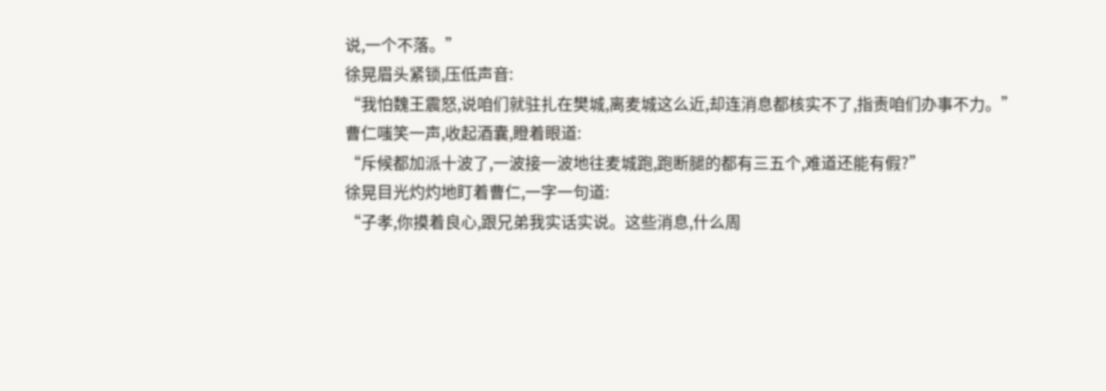说,一个不落。”
徐晃眉头紧锁,压低声音:
“我怕魏王震怒,说咱们就驻扎在樊城,离麦城这么近,却连消息都核实不了,指责咱们办事不力。”
曹仁嗤笑一声,收起酒囊,瞪着眼道:
“斥候都加派十波了,一波接一波地往麦城跑,跑断腿的都有三五个,难道还能有假?”
徐晃目光灼灼地盯着曹仁,一字一句道:
“子孝,你摸着良心,跟兄弟我实话实说。这些消息,什么周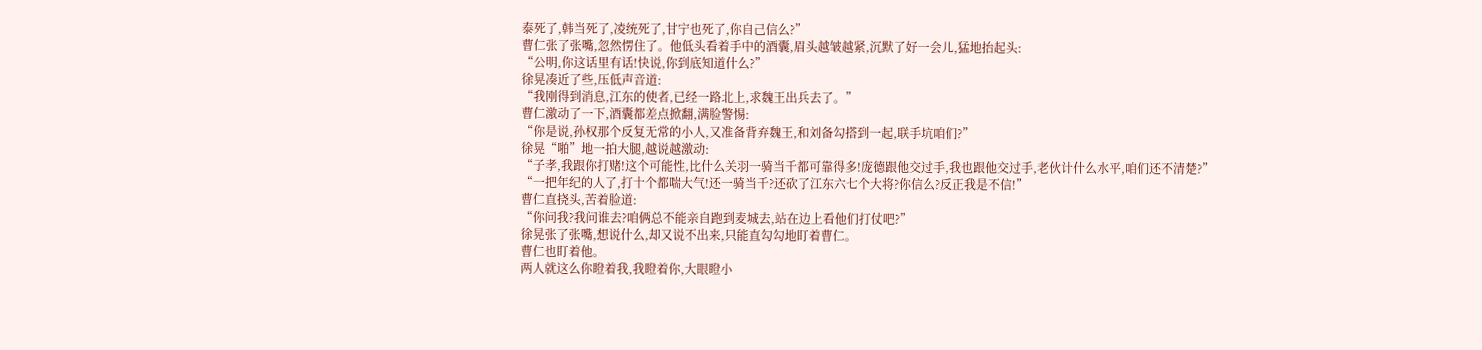泰死了,韩当死了,凌统死了,甘宁也死了,你自己信么?”
曹仁张了张嘴,忽然愣住了。他低头看着手中的酒囊,眉头越皱越紧,沉默了好一会儿,猛地抬起头:
“公明,你这话里有话!快说,你到底知道什么?”
徐晃凑近了些,压低声音道:
“我刚得到消息,江东的使者,已经一路北上,求魏王出兵去了。”
曹仁激动了一下,酒囊都差点掀翻,满脸警惕:
“你是说,孙权那个反复无常的小人,又准备背弃魏王,和刘备勾搭到一起,联手坑咱们?”
徐晃“啪”地一拍大腿,越说越激动:
“子孝,我跟你打赌!这个可能性,比什么关羽一骑当千都可靠得多!庞德跟他交过手,我也跟他交过手,老伙计什么水平,咱们还不清楚?”
“一把年纪的人了,打十个都喘大气!还一骑当千?还砍了江东六七个大将?你信么?反正我是不信!”
曹仁直挠头,苦着脸道:
“你问我?我问谁去?咱俩总不能亲自跑到麦城去,站在边上看他们打仗吧?”
徐晃张了张嘴,想说什么,却又说不出来,只能直勾勾地盯着曹仁。
曹仁也盯着他。
两人就这么你瞪着我,我瞪着你,大眼瞪小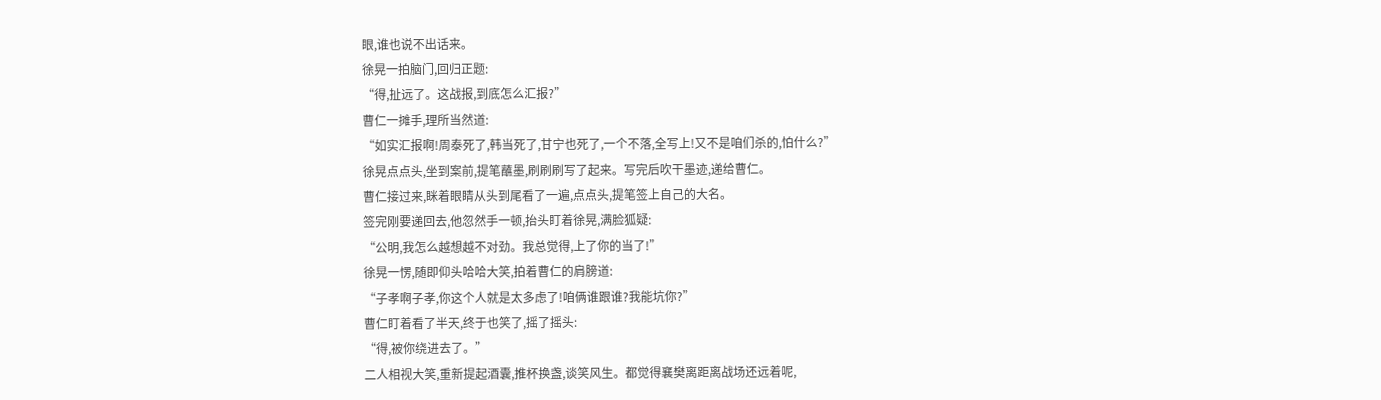眼,谁也说不出话来。
徐晃一拍脑门,回归正题:
“得,扯远了。这战报,到底怎么汇报?”
曹仁一摊手,理所当然道:
“如实汇报啊!周泰死了,韩当死了,甘宁也死了,一个不落,全写上!又不是咱们杀的,怕什么?”
徐晃点点头,坐到案前,提笔蘸墨,刷刷刷写了起来。写完后吹干墨迹,递给曹仁。
曹仁接过来,眯着眼睛从头到尾看了一遍,点点头,提笔签上自己的大名。
签完刚要递回去,他忽然手一顿,抬头盯着徐晃,满脸狐疑:
“公明,我怎么越想越不对劲。我总觉得,上了你的当了!”
徐晃一愣,随即仰头哈哈大笑,拍着曹仁的肩膀道:
“子孝啊子孝,你这个人就是太多虑了!咱俩谁跟谁?我能坑你?”
曹仁盯着看了半天,终于也笑了,摇了摇头:
“得,被你绕进去了。”
二人相视大笑,重新提起酒囊,推杯换盏,谈笑风生。都觉得襄樊离距离战场还远着呢,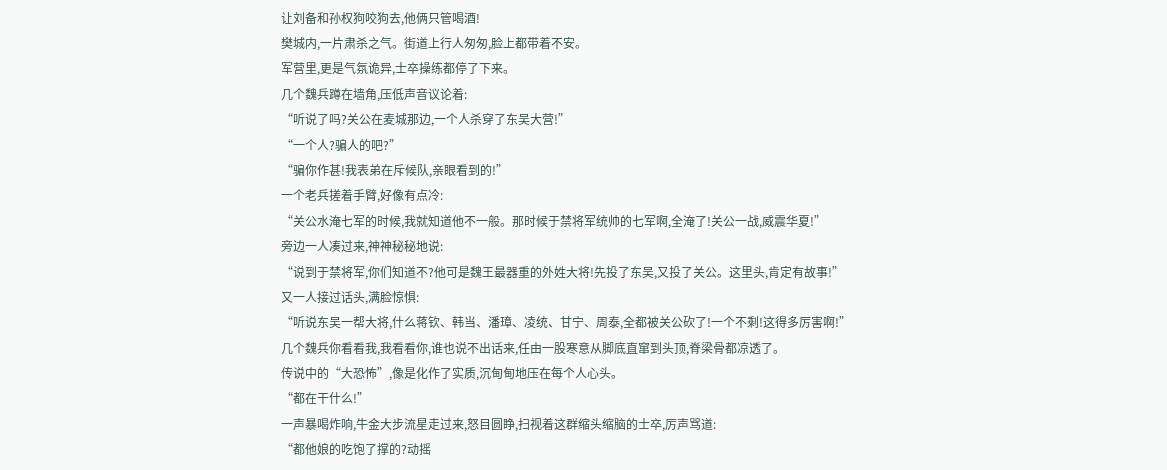让刘备和孙权狗咬狗去,他俩只管喝酒!
樊城内,一片肃杀之气。街道上行人匆匆,脸上都带着不安。
军营里,更是气氛诡异,士卒操练都停了下来。
几个魏兵蹲在墙角,压低声音议论着:
“听说了吗?关公在麦城那边,一个人杀穿了东吴大营!”
“一个人?骗人的吧?”
“骗你作甚!我表弟在斥候队,亲眼看到的!”
一个老兵搓着手臂,好像有点冷:
“关公水淹七军的时候,我就知道他不一般。那时候于禁将军统帅的七军啊,全淹了!关公一战,威震华夏!”
旁边一人凑过来,神神秘秘地说:
“说到于禁将军,你们知道不?他可是魏王最器重的外姓大将!先投了东吴,又投了关公。这里头,肯定有故事!”
又一人接过话头,满脸惊惧:
“听说东吴一帮大将,什么蒋钦、韩当、潘璋、凌统、甘宁、周泰,全都被关公砍了!一个不剩!这得多厉害啊!”
几个魏兵你看看我,我看看你,谁也说不出话来,任由一股寒意从脚底直窜到头顶,脊梁骨都凉透了。
传说中的“大恐怖”,像是化作了实质,沉甸甸地压在每个人心头。
“都在干什么!”
一声暴喝炸响,牛金大步流星走过来,怒目圆睁,扫视着这群缩头缩脑的士卒,厉声骂道:
“都他娘的吃饱了撑的?动摇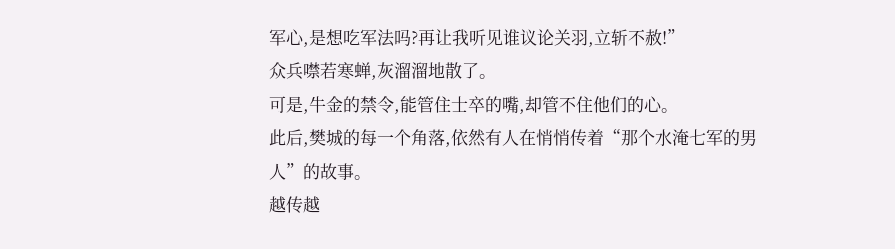军心,是想吃军法吗?再让我听见谁议论关羽,立斩不赦!”
众兵噤若寒蝉,灰溜溜地散了。
可是,牛金的禁令,能管住士卒的嘴,却管不住他们的心。
此后,樊城的每一个角落,依然有人在悄悄传着“那个水淹七军的男人”的故事。
越传越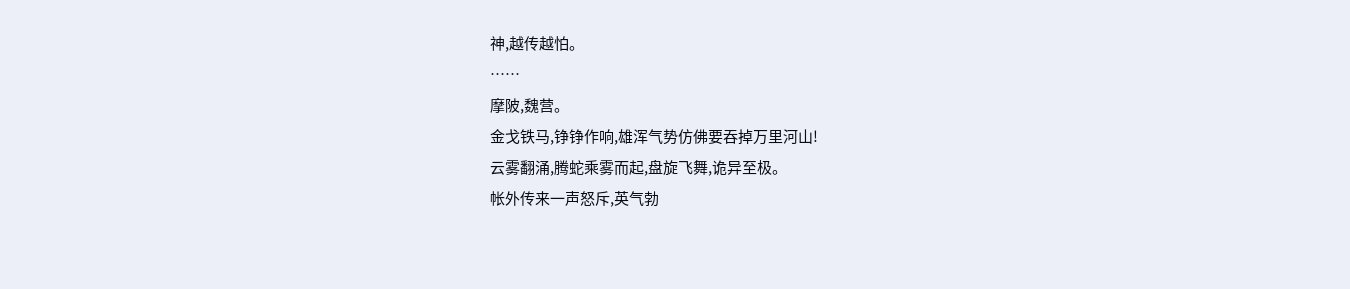神,越传越怕。
……
摩陂,魏营。
金戈铁马,铮铮作响,雄浑气势仿佛要吞掉万里河山!
云雾翻涌,腾蛇乘雾而起,盘旋飞舞,诡异至极。
帐外传来一声怒斥,英气勃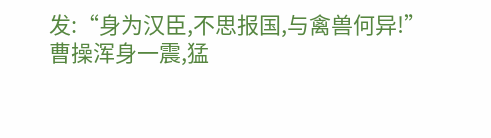发:“身为汉臣,不思报国,与禽兽何异!”
曹操浑身一震,猛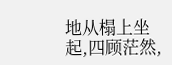地从榻上坐起,四顾茫然,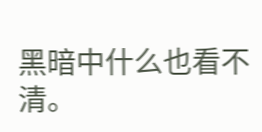黑暗中什么也看不清。